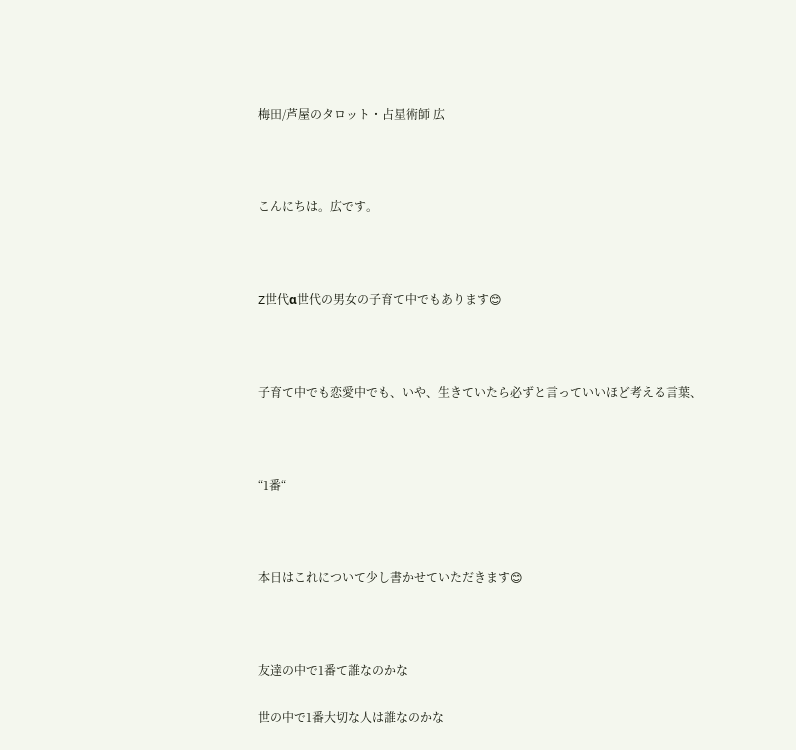梅田/芦屋のタロット・占星術師 広



こんにちは。広です。



Z世代α世代の男女の子育て中でもあります😊



子育て中でも恋愛中でも、いや、生きていたら必ずと言っていいほど考える言葉、



“1番“



本日はこれについて少し書かせていただきます😊



友達の中で1番て誰なのかな

世の中で1番大切な人は誰なのかな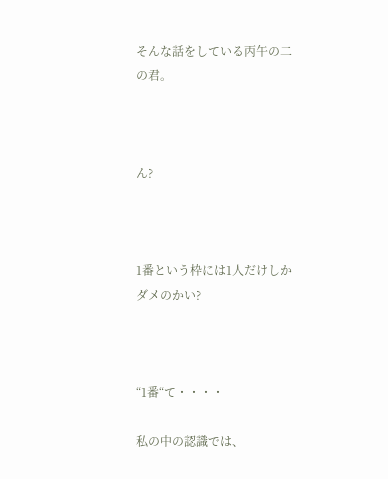そんな話をしている丙午の二の君。



ん?



1番という枠には1人だけしかダメのかい?



“1番“て・・・・

私の中の認識では、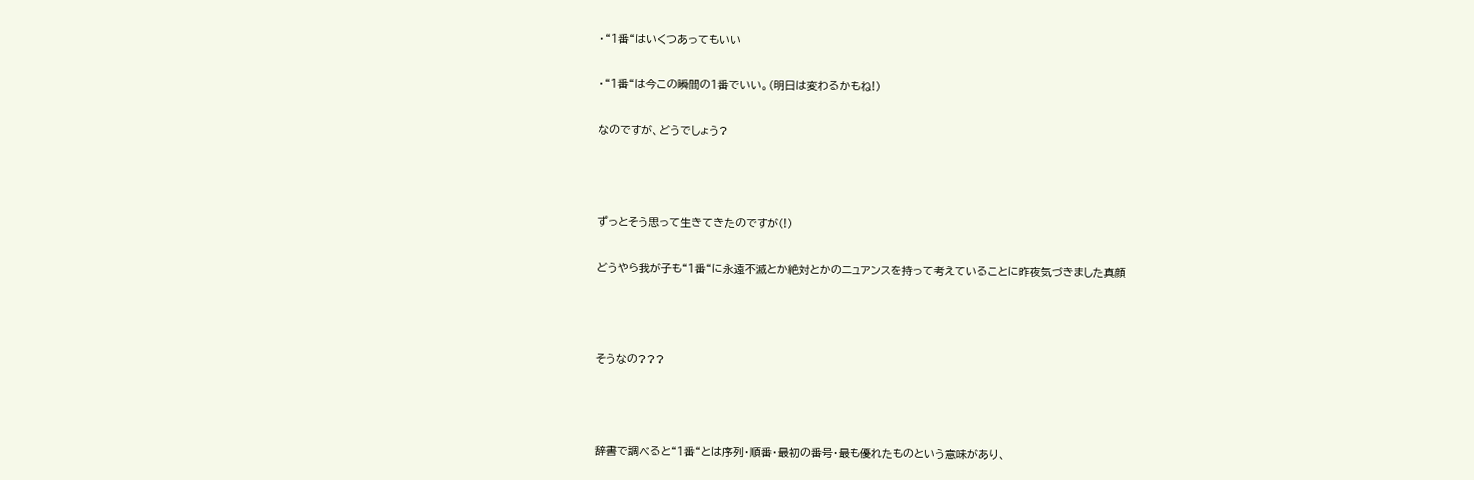・“1番“はいくつあってもいい

・“1番“は今この瞬間の1番でいい。(明日は変わるかもね!)

なのですが、どうでしょう?



ずっとそう思って生きてきたのですが(!)

どうやら我が子も“1番“に永遠不滅とか絶対とかのニュアンスを持って考えていることに昨夜気づきました真顔



そうなの???



辞書で調べると“1番“とは序列・順番・最初の番号・最も優れたものという意味があり、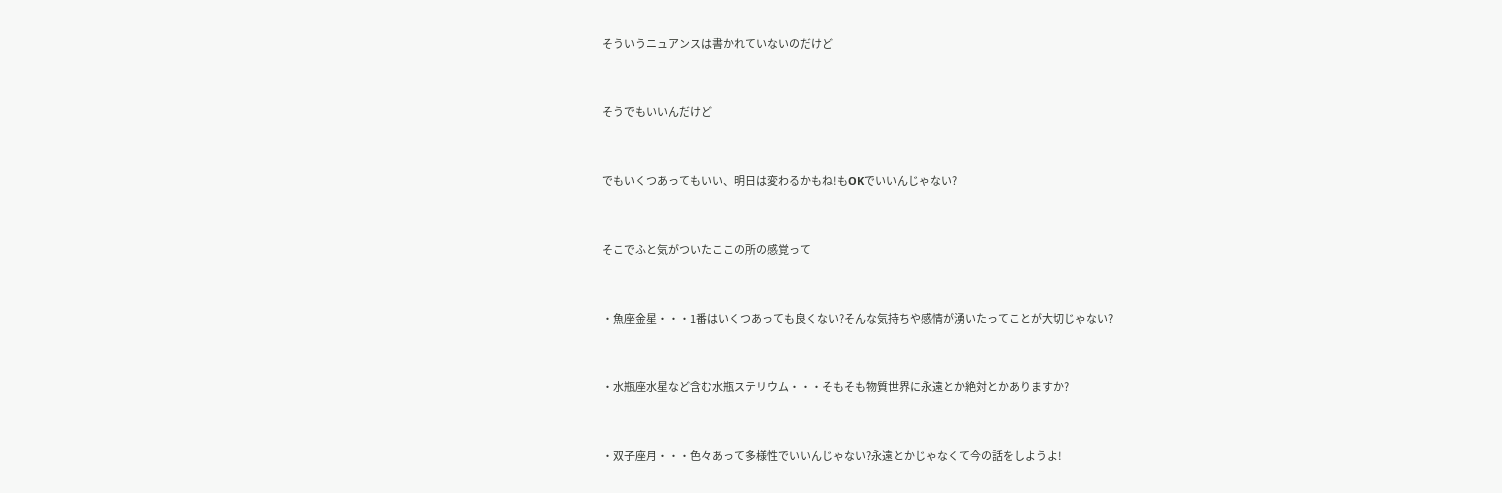そういうニュアンスは書かれていないのだけど



そうでもいいんだけど



でもいくつあってもいい、明日は変わるかもね!もOKでいいんじゃない?



そこでふと気がついたここの所の感覚って



・魚座金星・・・1番はいくつあっても良くない?そんな気持ちや感情が湧いたってことが大切じゃない?



・水瓶座水星など含む水瓶ステリウム・・・そもそも物質世界に永遠とか絶対とかありますか?



・双子座月・・・色々あって多様性でいいんじゃない?永遠とかじゃなくて今の話をしようよ!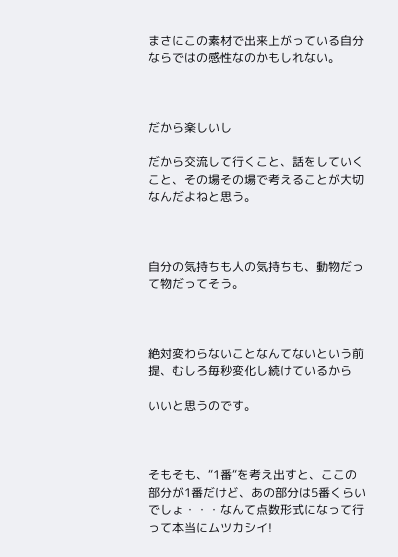まさにこの素材で出来上がっている自分ならではの感性なのかもしれない。



だから楽しいし

だから交流して行くこと、話をしていくこと、その場その場で考えることが大切なんだよねと思う。



自分の気持ちも人の気持ちも、動物だって物だってそう。



絶対変わらないことなんてないという前提、むしろ毎秒変化し続けているから

いいと思うのです。



そもそも、“1番“を考え出すと、ここの部分が1番だけど、あの部分は5番くらいでしょ・・・なんて点数形式になって行って本当にムツカシイ!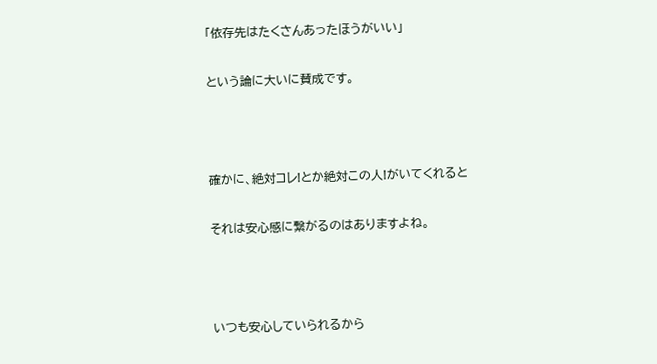「依存先はたくさんあったほうがいい」

という論に大いに賛成です。



確かに、絶対コレ!とか絶対この人!がいてくれると

それは安心感に繋がるのはありますよね。



いつも安心していられるから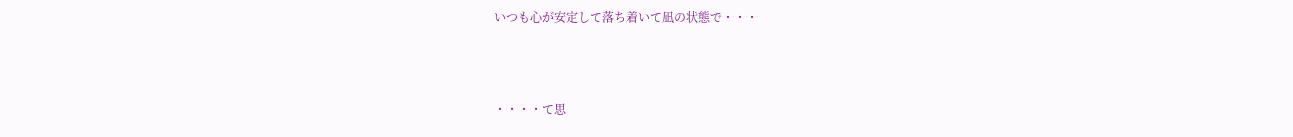いつも心が安定して落ち着いて凪の状態で・・・



・・・・て思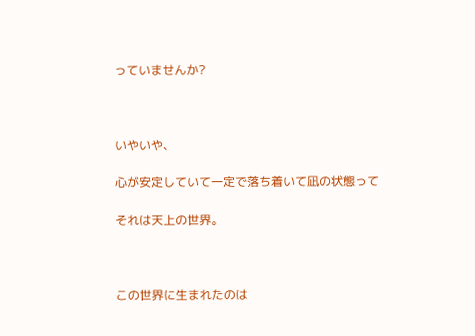っていませんか?



いやいや、

心が安定していて一定で落ち着いて凪の状態って

それは天上の世界。



この世界に生まれたのは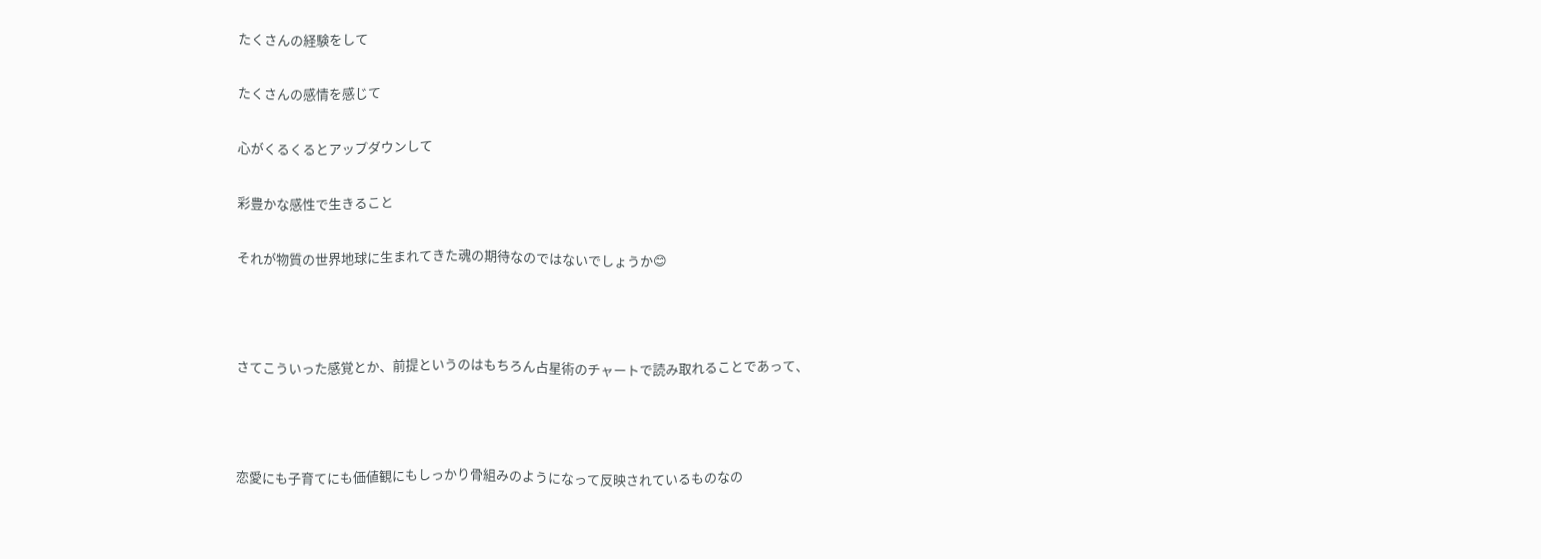たくさんの経験をして

たくさんの感情を感じて

心がくるくるとアップダウンして

彩豊かな感性で生きること

それが物質の世界地球に生まれてきた魂の期待なのではないでしょうか😊



さてこういった感覚とか、前提というのはもちろん占星術のチャートで読み取れることであって、



恋愛にも子育てにも価値観にもしっかり骨組みのようになって反映されているものなの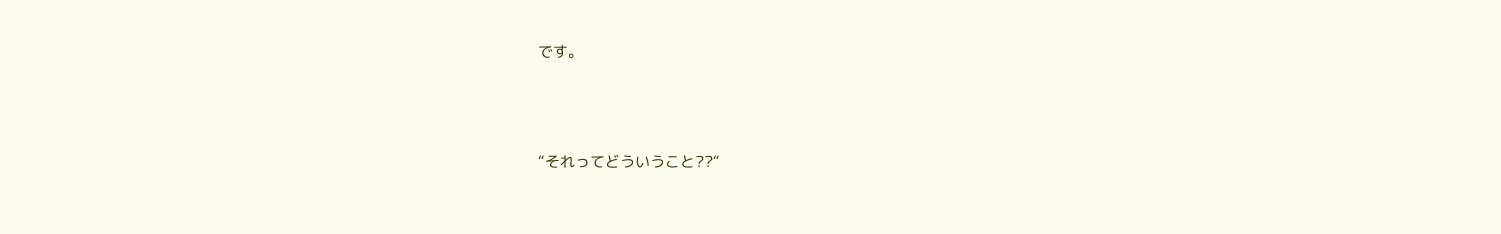です。



“それってどういうこと??“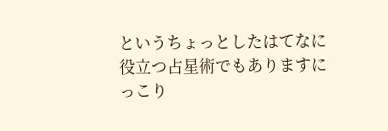というちょっとしたはてなに役立つ占星術でもありますにっこり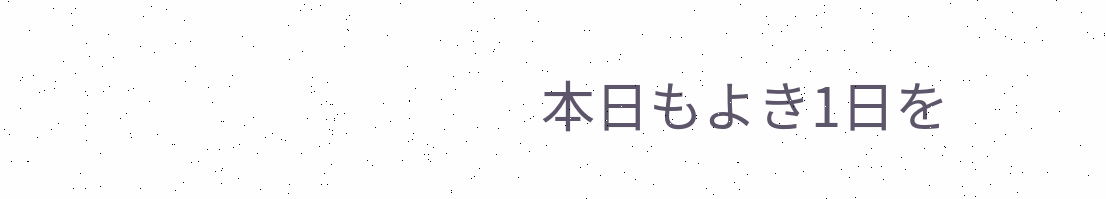本日もよき1日を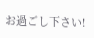お過ごし下さい!